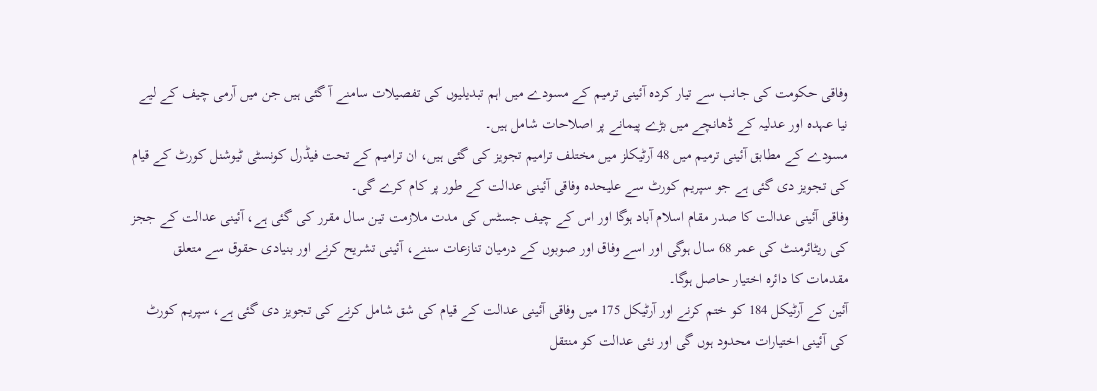وفاقی حکومت کی جانب سے تیار کردہ آئینی ترمیم کے مسودے میں اہم تبدیلیوں کی تفصیلات سامنے آ گئی ہیں جن میں آرمی چیف کے لیے نیا عہدہ اور عدلیہ کے ڈھانچے میں بڑے پیمانے پر اصلاحات شامل ہیں۔
مسودے کے مطابق آئینی ترمیم میں 48 آرٹیکلز میں مختلف ترامیم تجویز کی گئی ہیں، ان ترامیم کے تحت فیڈرل کونسٹی ٹیوشنل کورٹ کے قیام کی تجویز دی گئی ہے جو سپریم کورٹ سے علیحدہ وفاقی آئینی عدالت کے طور پر کام کرے گی۔
وفاقی آئینی عدالت کا صدر مقام اسلام آباد ہوگا اور اس کے چیف جسٹس کی مدت ملازمت تین سال مقرر کی گئی ہے، آئینی عدالت کے ججز کی ریٹائرمنٹ کی عمر 68 سال ہوگی اور اسے وفاق اور صوبوں کے درمیان تنازعات سننے، آئینی تشریح کرنے اور بنیادی حقوق سے متعلق مقدمات کا دائرہ اختیار حاصل ہوگا۔
آئین کے آرٹیکل 184 کو ختم کرنے اور آرٹیکل 175 میں وفاقی آئینی عدالت کے قیام کی شق شامل کرنے کی تجویز دی گئی ہے، سپریم کورٹ کی آئینی اختیارات محدود ہوں گی اور نئی عدالت کو منتقل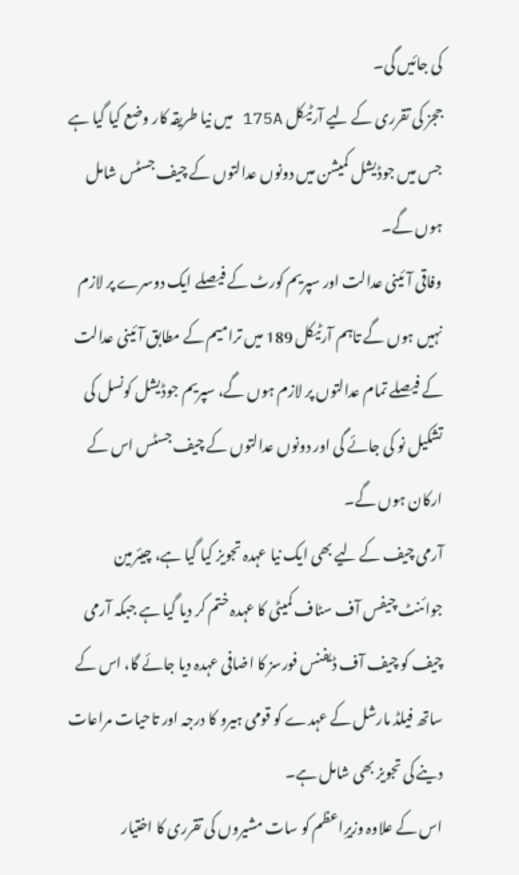کی جائیں گی۔
ججز کی تقرری کے لیے آرٹیکل 175A میں نیا طریقہ کار وضع کیا گیا ہے جس میں جوڈیشل کمیشن میں دونوں عدالتوں کے چیف جسٹس شامل ہوں گے۔
وفاقی آئینی عدالت اور سپریم کورٹ کے فیصلے ایک دوسرے پر لازم نہیں ہوں گے تاہم آرٹیکل 189 میں ترامیم کے مطابق آئینی عدالت کے فیصلے تمام عدالتوں پر لازم ہوں گے، سپریم جوڈیشل کونسل کی تشکیل نو کی جائے گی اور دونوں عدالتوں کے چیف جسٹس اس کے ارکان ہوں گے۔
آرمی چیف کے لیے بھی ایک نیا عہدہ تجویز کیا گیا ہے، چیئرمین جوائنٹ چیفس آف سٹاف کمیٹی کا عہدہ ختم کر دیا گیا ہے جبکہ آرمی چیف کو چیف آف ڈیفنس فورسز کا اضافی عہدہ دیا جائے گا، اس کے ساتھ فیلڈ مارشل کے عہدے کو قومی ہیرو کا درجہ اور تاحیات مراعات دینے کی تجویز بھی شامل ہے۔
اس کے علاوہ وزیرِاعظم کو سات مشیروں کی تقرری کا اختیار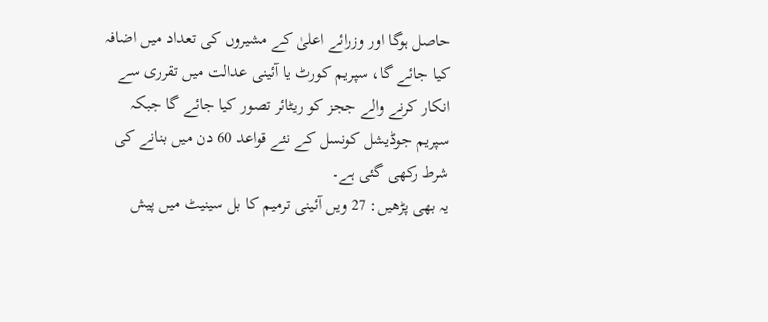حاصل ہوگا اور وزرائے اعلیٰ کے مشیروں کی تعداد میں اضافہ کیا جائے گا، سپریم کورٹ یا آئینی عدالت میں تقرری سے انکار کرنے والے ججز کو ریٹائر تصور کیا جائے گا جبکہ سپریم جوڈیشل کونسل کے نئے قواعد 60 دن میں بنانے کی شرط رکھی گئی ہے۔
یہ بھی پڑھیں: 27 ویں آئینی ترمیم کا بل سینیٹ میں پیش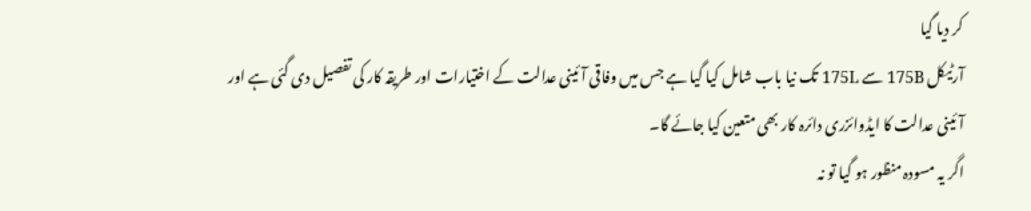کر دیا گیا
آرٹیکل 175B سے 175L تک نیا باب شامل کیا گیا ہے جس میں وفاقی آئینی عدالت کے اختیارات اور طریقہ کار کی تفصیل دی گئی ہے اور آئینی عدالت کا ایڈوائزری دائرہ کار بھی متعین کیا جائے گا۔
اگر یہ مسودہ منظور ہو گیا تو نہ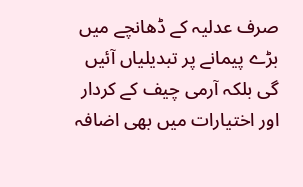صرف عدلیہ کے ڈھانچے میں بڑے پیمانے پر تبدیلیاں آئیں گی بلکہ آرمی چیف کے کردار اور اختیارات میں بھی اضافہ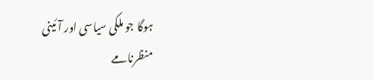ہوگا جو ملکی سیاسی اور آئینی منظرنامے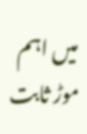میں اہم موڑ ثابت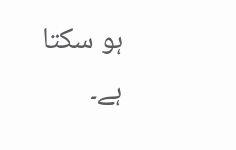ہو سکتا ہے۔